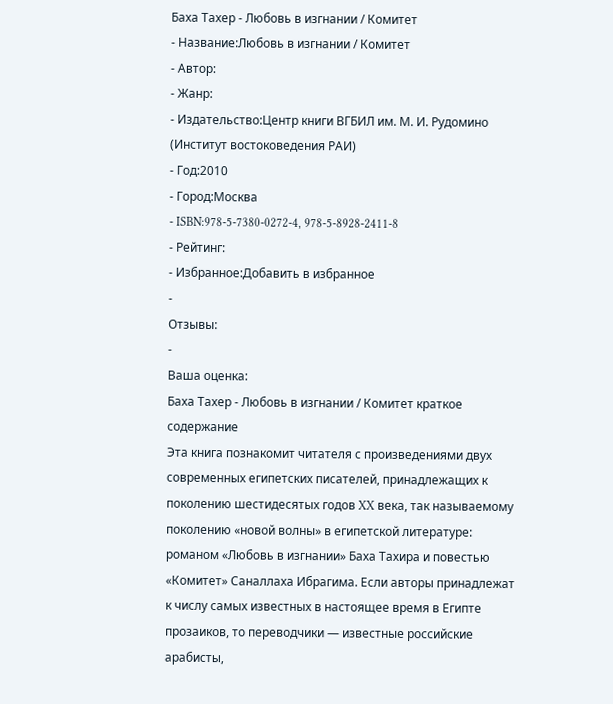Баха Тахер - Любовь в изгнании / Комитет
- Название:Любовь в изгнании / Комитет
- Автор:
- Жанр:
- Издательство:Центр книги ВГБИЛ им. М. И. Рудомино (Институт востоковедения РАИ)
- Год:2010
- Город:Москва
- ISBN:978-5-7380-0272-4, 978-5-8928-2411-8
- Рейтинг:
- Избранное:Добавить в избранное
-
Отзывы:
-
Ваша оценка:
Баха Тахер - Любовь в изгнании / Комитет краткое содержание
Эта книга познакомит читателя с произведениями двух современных египетских писателей, принадлежащих к поколению шестидесятых годов XX века, так называемому поколению «новой волны» в египетской литературе: романом «Любовь в изгнании» Баха Тахира и повестью «Комитет» Саналлаха Ибрагима. Если авторы принадлежат к числу самых известных в настоящее время в Египте прозаиков, то переводчики — известные российские арабисты,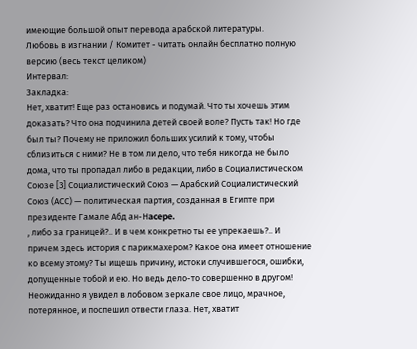имеющие большой опыт перевода арабской литературы.
Любовь в изгнании / Комитет - читать онлайн бесплатно полную версию (весь текст целиком)
Интервал:
Закладка:
Нет, хватит! Еще раз остановись и подумай. Что ты хочешь этим доказать? Что она подчинила детей своей воле? Пусть так! Но где был ты? Почему не приложил больших усилий к тому, чтобы сблизиться с ними? Не в том ли дело, что тебя никогда не было дома, что ты пропадал либо в редакции, либо в Социалистическом Союзе [3] Социалистический Союз — Арабский Социалистический Союз (АСС) — политическая партия, созданная в Египте при президенте Гамале Абд ан-Нacepe.
, либо за границей?.. И в чем конкретно ты ее упрекаешь?.. И причем здесь история с парикмахером? Какое она имеет отношение ко всему этому? Ты ищешь причину, истоки случившегося, ошибки, допущенные тобой и ею. Но ведь дело-то совершенно в другом!
Неожиданно я увидел в лобовом зеркале свое лицо, мрачное, потерянное, и поспешил отвести глаза. Нет, хватит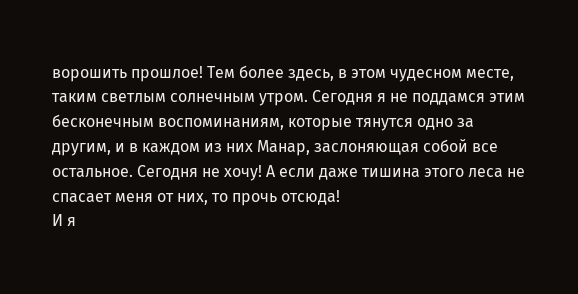ворошить прошлое! Тем более здесь, в этом чудесном месте, таким светлым солнечным утром. Сегодня я не поддамся этим бесконечным воспоминаниям, которые тянутся одно за другим, и в каждом из них Манар, заслоняющая собой все остальное. Сегодня не хочу! А если даже тишина этого леса не спасает меня от них, то прочь отсюда!
И я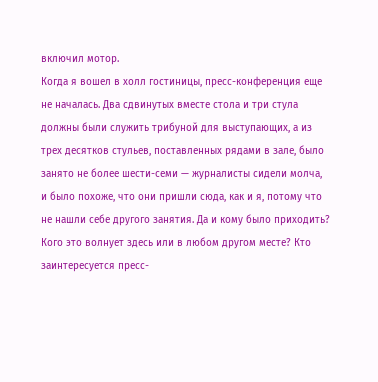включил мотор.
Когда я вошел в холл гостиницы, пресс-конференция еще не началась. Два сдвинутых вместе стола и три стула должны были служить трибуной для выступающих, а из трех десятков стульев, поставленных рядами в зале, было занято не более шести-семи — журналисты сидели молча, и было похоже, что они пришли сюда, как и я, потому что не нашли себе другого занятия. Да и кому было приходить? Кого это волнует здесь или в любом другом месте? Кто заинтересуется пресс-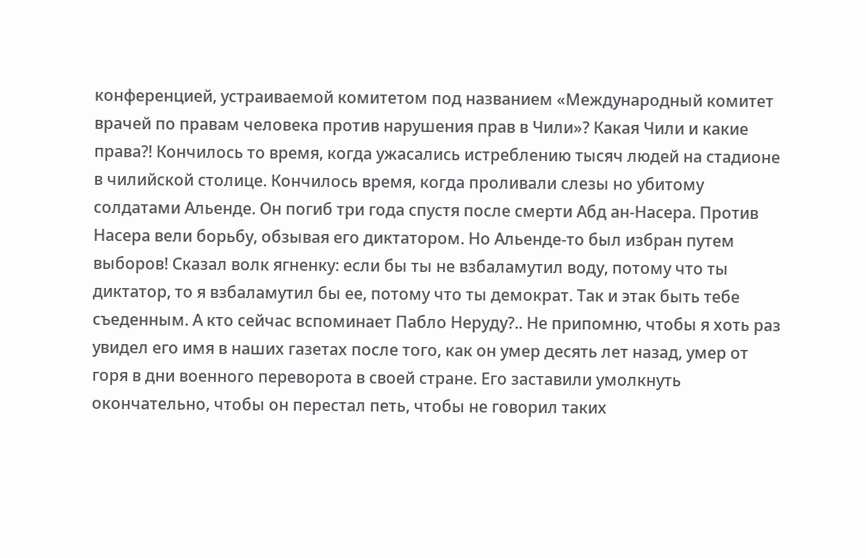конференцией, устраиваемой комитетом под названием «Международный комитет врачей по правам человека против нарушения прав в Чили»? Какая Чили и какие права?! Кончилось то время, когда ужасались истреблению тысяч людей на стадионе в чилийской столице. Кончилось время, когда проливали слезы но убитому солдатами Альенде. Он погиб три года спустя после смерти Абд ан-Насера. Против Насера вели борьбу, обзывая его диктатором. Но Альенде-то был избран путем выборов! Сказал волк ягненку: если бы ты не взбаламутил воду, потому что ты диктатор, то я взбаламутил бы ее, потому что ты демократ. Так и этак быть тебе съеденным. А кто сейчас вспоминает Пабло Неруду?.. Не припомню, чтобы я хоть раз увидел его имя в наших газетах после того, как он умер десять лет назад, умер от горя в дни военного переворота в своей стране. Его заставили умолкнуть окончательно, чтобы он перестал петь, чтобы не говорил таких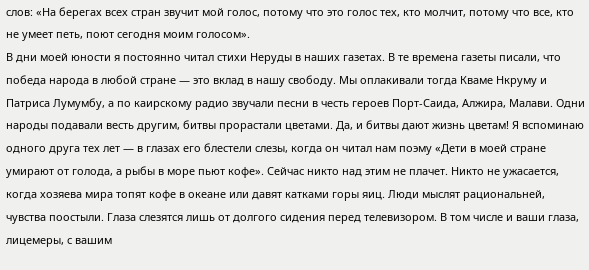слов: «На берегах всех стран звучит мой голос, потому что это голос тех, кто молчит, потому что все, кто не умеет петь, поют сегодня моим голосом».
В дни моей юности я постоянно читал стихи Неруды в наших газетах. В те времена газеты писали, что победа народа в любой стране — это вклад в нашу свободу. Мы оплакивали тогда Кваме Нкруму и Патриса Лумумбу, а по каирскому радио звучали песни в честь героев Порт-Саида, Алжира, Малави. Одни народы подавали весть другим, битвы прорастали цветами. Да, и битвы дают жизнь цветам! Я вспоминаю одного друга тех лет — в глазах его блестели слезы, когда он читал нам поэму «Дети в моей стране умирают от голода, а рыбы в море пьют кофе». Сейчас никто над этим не плачет. Никто не ужасается, когда хозяева мира топят кофе в океане или давят катками горы яиц. Люди мыслят рациональней, чувства поостыли. Глаза слезятся лишь от долгого сидения перед телевизором. В том числе и ваши глаза, лицемеры, с вашим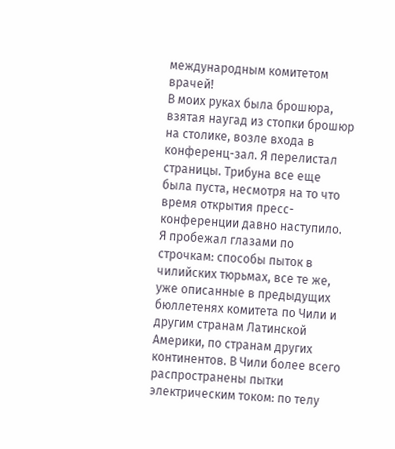международным комитетом врачей!
В моих руках была брошюра, взятая наугад из стопки брошюр на столике, возле входа в конференц-зал. Я перелистал страницы. Трибуна все еще была пуста, несмотря на то что время открытия пресс-конференции давно наступило. Я пробежал глазами по строчкам: способы пыток в чилийских тюрьмах, все те же, уже описанные в предыдущих бюллетенях комитета по Чили и другим странам Латинской Америки, по странам других континентов. В Чили более всего распространены пытки электрическим током: по телу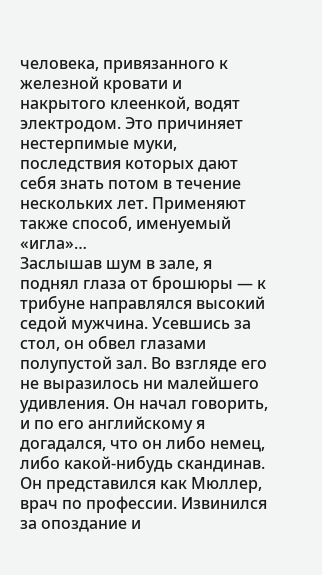человека, привязанного к железной кровати и накрытого клеенкой, водят электродом. Это причиняет нестерпимые муки, последствия которых дают себя знать потом в течение нескольких лет. Применяют также способ, именуемый «игла»…
Заслышав шум в зале, я поднял глаза от брошюры — к трибуне направлялся высокий седой мужчина. Усевшись за стол, он обвел глазами полупустой зал. Во взгляде его не выразилось ни малейшего удивления. Он начал говорить, и по его английскому я догадался, что он либо немец, либо какой-нибудь скандинав. Он представился как Мюллер, врач по профессии. Извинился за опоздание и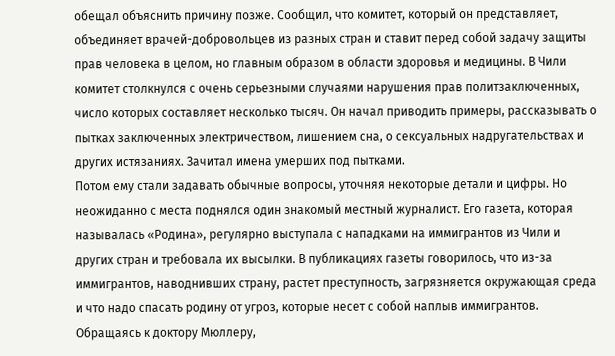обещал объяснить причину позже. Сообщил, что комитет, который он представляет, объединяет врачей-добровольцев из разных стран и ставит перед собой задачу защиты прав человека в целом, но главным образом в области здоровья и медицины. В Чили комитет столкнулся с очень серьезными случаями нарушения прав политзаключенных, число которых составляет несколько тысяч. Он начал приводить примеры, рассказывать о пытках заключенных электричеством, лишением сна, о сексуальных надругательствах и других истязаниях. Зачитал имена умерших под пытками.
Потом ему стали задавать обычные вопросы, уточняя некоторые детали и цифры. Но неожиданно с места поднялся один знакомый местный журналист. Его газета, которая называлась «Родина», регулярно выступала с нападками на иммигрантов из Чили и других стран и требовала их высылки. В публикациях газеты говорилось, что из-за иммигрантов, наводнивших страну, растет преступность, загрязняется окружающая среда и что надо спасать родину от угроз, которые несет с собой наплыв иммигрантов. Обращаясь к доктору Мюллеру,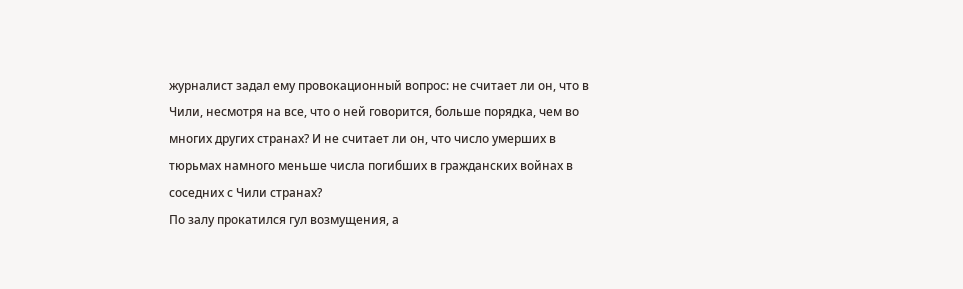журналист задал ему провокационный вопрос: не считает ли он, что в Чили, несмотря на все, что о ней говорится, больше порядка, чем во многих других странах? И не считает ли он, что число умерших в тюрьмах намного меньше числа погибших в гражданских войнах в соседних с Чили странах?
По залу прокатился гул возмущения, а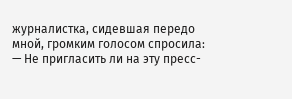журналистка, сидевшая передо мной, громким голосом спросила:
— Не пригласить ли на эту пресс-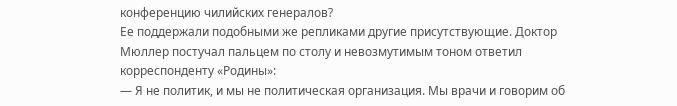конференцию чилийских генералов?
Ее поддержали подобными же репликами другие присутствующие. Доктор Мюллер постучал пальцем по столу и невозмутимым тоном ответил корреспонденту «Родины»:
— Я не политик, и мы не политическая организация. Мы врачи и говорим об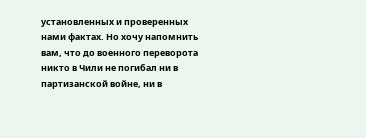установленных и проверенных нами фактах. Но хочу напомнить вам, что до военного переворота никто в Чили не погибал ни в партизанской войне, ни в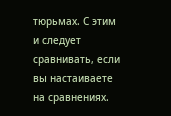тюрьмах. С этим и следует сравнивать, если вы настаиваете на сравнениях.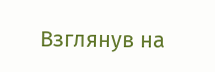Взглянув на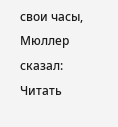свои часы, Мюллер сказал:
Читать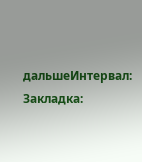дальшеИнтервал:
Закладка: